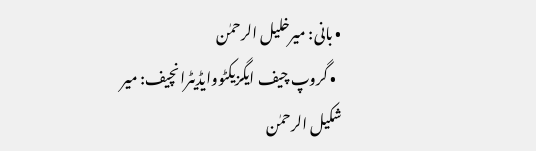• بانی: میرخلیل الرحمٰن
  • گروپ چیف ایگزیکٹووایڈیٹرانچیف: میر شکیل الرحمٰن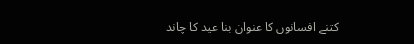کتنے افسانوں کا عنوان بنا عید کا چاند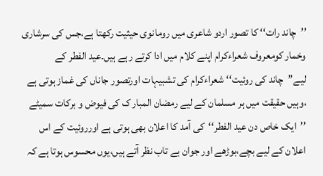’’چاند رات‘‘ کا تصور اردو شاعری میں رومانوی حیثیت رکھتا ہے،جس کی سرشاری وخمار کومعروف شعراءکرام اپنے کلام میں ادا کرتے رہے ہیں۔عید الفطر کے لیے’’چاند کی روئیت‘‘ شعراءکرام کی تشبیہات اورتصور جاناں کی غماز ہوتی ہے ،وہیں حقیقت میں ہر مسلمان کے لیے رمضان المبار ک کی فیوض و برکات سمیٹے ’’ایک خاص دن عید الفطر‘‘کی آمد کا اعلان بھی ہوتی ہے اورروئیت کے اس اعلان کے لیے بچے،بوڑھے اور جوان بے تاب نظر آتے ہیں،یوں محسوس ہوتا ہے کہ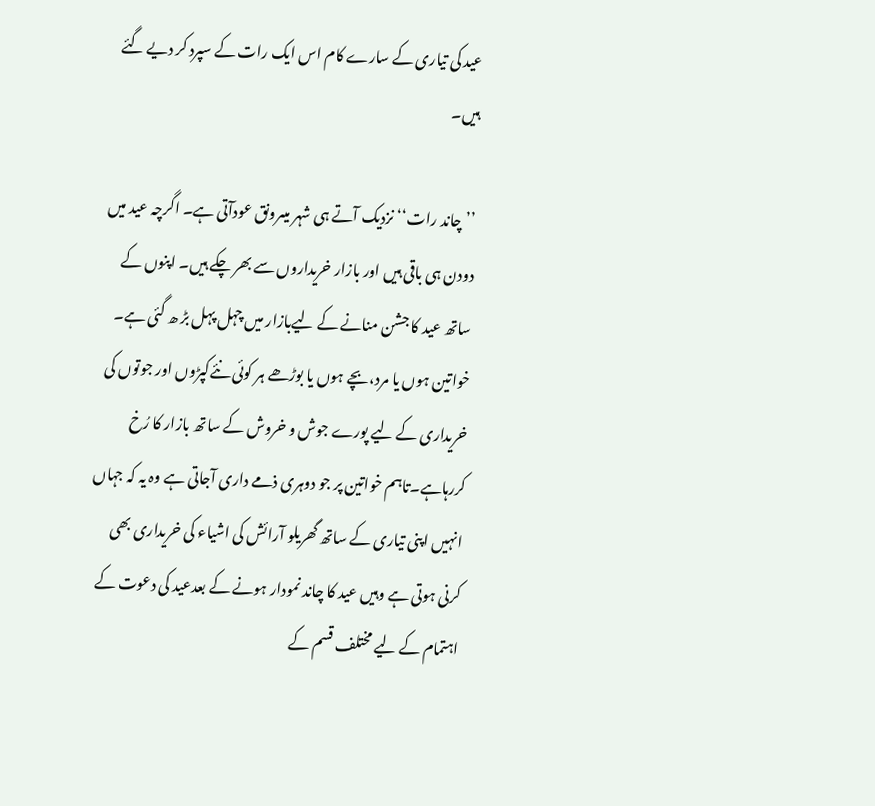عید کی تیاری کے سارے کام اس ایک رات کے سپرد کر دیے گئے ہیں۔

’’چاند رات‘‘ نزدیک آتے ہی شہر میںرونق عودآتی ہے۔ اگرچہ عید میں دودن ہی باقی ہیں اور بازار خریداروں سے بھر چکے ہیں۔ اپنوں کے ساتھ عید کا جشن منانے کے لیےبازار میں چہل پہل بڑ ھ گئی ہے۔ خواتین ہوں یا مرد،بچے ہوں یا بوڑھے ہر کوئی نئےکپڑوں اور جوتوں کی خریداری کے لیے پورے جوش و خروش کے ساتھ بازار کا رُخ کررہاہے۔تاہم خواتین پر جو دوہری ذمے داری آجاتی ہے وہ یہ کہ جہاں انہیں اپنی تیاری کے ساتھ گھریلو آرائش کی اشیاء کی خریداری بھی کرنی ہوتی ہے وہیں عید کا چاند نمودار ہونے کے بعدعید کی دعوت کے اہتمام کے لیے مختلف قسم کے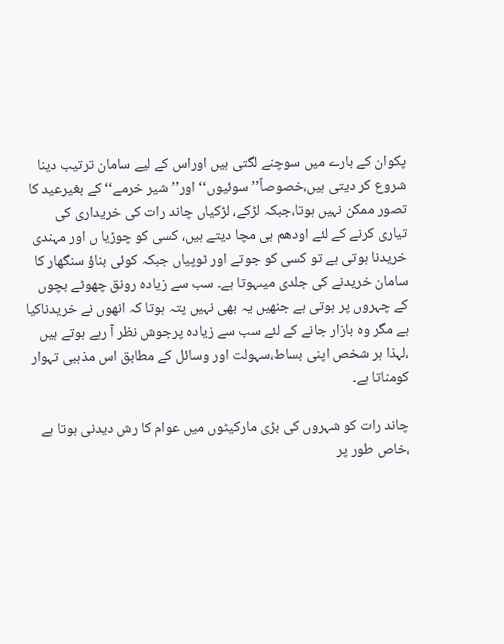پکوان کے بارے میں سوچنے لگتی ہیں اوراس کے لیے سامان ترتیب دینا شروع کر دیتی ہیں،خصوصاً’’سوئیوں‘‘اور’’شیر خرمے‘‘کے بغیرعید کا تصور ممکن نہیں ہوتا،جبکہ لڑکے، لڑکیاں چاند رات کی خریداری کی تیاری کرنے کے لئے اودھم ہی مچا دیتے ہیں، کسی کو چوڑیا ں اور مہندی خریدنا ہوتی ہے تو کسی کو جوتے اور ٹوپیاں جبکہ کوئی بناؤ سنگھار کا سامان خریدنے کی جلدی میںہوتا ہے۔ سب سے زیادہ رونق چھوٹے بچوں کے چہروں پر ہوتی ہے جنھیں یہ بھی نہیں پتہ ہوتا کہ انھوں نے خریدناکیا ہے مگر وہ بازار جانے کے لئے سب سے زیادہ پرجوش نظر آ رہے ہوتے ہیں ،لہذا ہر شخص اپنی بساط،سہولت اور وسائل کے مطابق اس مذہبی تہوار کومناتا ہے۔

چاند رات کو شہروں کی بڑی مارکیٹوں میں عوام کا رش دیدنی ہوتا ہے ،خاص طور پر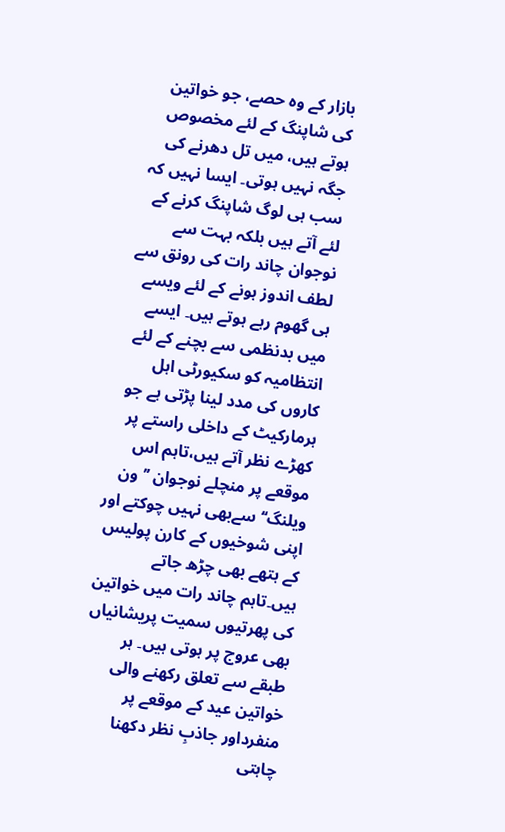بازار کے وہ حصے، جو خواتین کی شاپنگ کے لئے مخصوص ہوتے ہیں، میں تل دھرنے کی جگہ نہیں ہوتی۔ ایسا نہیں کہ سب ہی لوگ شاپنگ کرنے کے لئے آتے ہیں بلکہ بہت سے نوجوان چاند رات کی رونق سے لطف اندوز ہونے کے لئے ویسے ہی گھوم رہے ہوتے ہیں۔ ایسے میں بدنظمی سے بچنے کے لئے انتظامیہ کو سکیورٹی اہل کاروں کی مدد لینا پڑتی ہے جو ہرمارکیٹ کے داخلی راستے پر کھڑے نظر آتے ہیں،تاہم اس موقعے پر منچلے نوجوان ’’ون ویلنگ‘‘سےبھی نہیں چوکتے اور اپنی شوخیوں کے کارن پولیس کے ہتھے بھی چڑھ جاتے ہیں۔تاہم چاند رات میں خواتین کی پھرتیوں سمیت پریشانیاں بھی عروج پر ہوتی ہیں۔ ہر طبقے سے تعلق رکھنے والی خواتین عید کے موقعے پر منفرداور جاذبِ نظر دکھنا چاہتی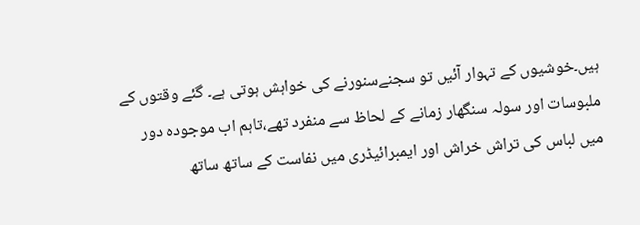ہیں۔خوشیوں کے تہوار آئیں تو سجنےسنورنے کی خواہش ہوتی ہے۔ گئے وقتوں کے ملبوسات اور سولہ سنگھار زمانے کے لحاظ سے منفرد تھے،تاہم اب موجودہ دور میں لباس کی تراش خراش اور ایمبرائیڈری میں نفاست کے ساتھ ساتھ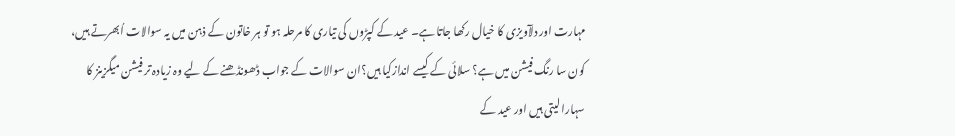مہارت اور دلآویزی کا خیال رکھا جاتا ہے۔ عید کے کپڑوں کی تیاری کا مرحلہ ہو تو ہر خاتون کے ذہن میں یہ سوالات اُبھرتے ہیں، کون سا رنگ فیشن میں ہے؟ سلائی کے کیسے اندازکیا ہیں؟ان سوالات کے جواب ڈھونڈھنے کے لیے وہ زیادہ تر فیشن میگزینز کا سہارا لیتی ہیں اور عید کے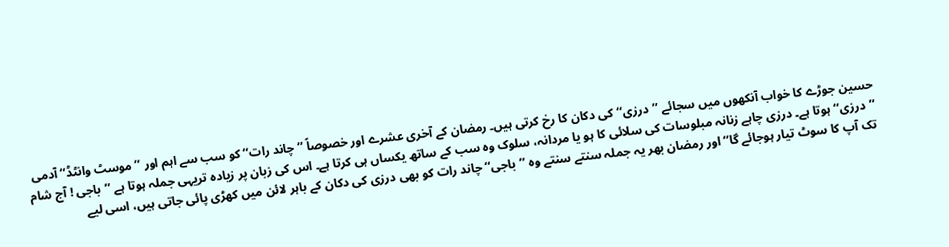حسین جوڑے کا خواب آنکھوں میں سجائے ’’درزی‘‘کی دکان کا رخ کرتی ہیں۔ رمضان کے آخری عشرے اور خصوصاً ’’چاند رات‘‘ کو سب سے اہم اور ’’موسٹ وانٹڈ‘‘ آدمی ’’درزی‘‘ ہوتا ہے۔ درزی چاہے زنانہ مبلوسات کی سلائی کا ہو یا مردانہ، سلوک وہ سب کے ساتھ یکساں ہی کرتا ہے۔ اس کی زبان پر زیادہ تریہی جملہ ہوتا ہے ’’باجی ! آج شام تک آپ کا سوٹ تیار ہوجائے گا‘‘ اور رمضان بھر یہ جملہ سنتے سنتے وہ ’’باجی‘‘ چاند رات کو بھی درزی کی دکان کے باہر لائن میں کھڑی پائی جاتی ہیں، اسی لیے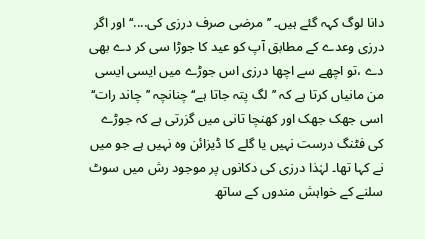دانا لوگ کہہ گئے ہیں۔ ’’مرضی صرف درزی کی....‘‘ اور اگر درزی وعدے کے مطابق آپ کو عید کا جوڑا سی کر دے بھی دے ،تو اچھے سے اچھا درزی اس جوڑے میں ایسی ایسی من مانیاں کرتا ہے کہ ’’لگ پتہ جاتا ہے‘‘ چنانچہ ’’چاند رات‘‘ اسی جھک جھک اور کھنچا تانی میں گزرتی ہے کہ جوڑے کی فٹنگ درست نہیں یا گلے کا ڈیزائن وہ نہیں ہے جو میں نے کہا تھا۔ لہٰذا درزی کی دکانوں پر موجود رش میں سوٹ سلنے کے خواہش مندوں کے ساتھ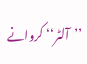’’آلٹر‘‘ کروانے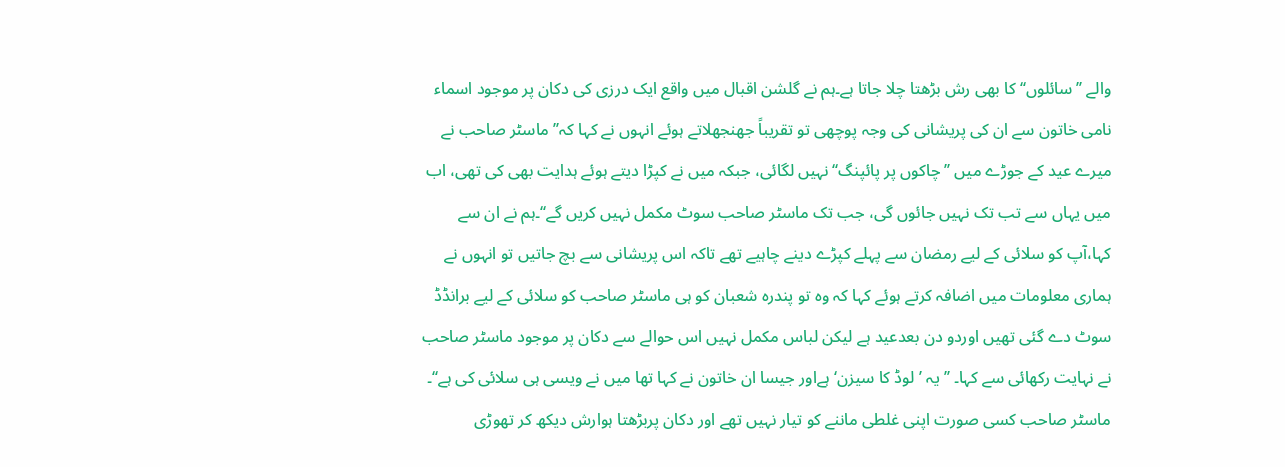والے ’’سائلوں‘‘ کا بھی رش بڑھتا چلا جاتا ہے۔ہم نے گلشن اقبال میں واقع ایک درزی کی دکان پر موجود اسماء نامی خاتون سے ان کی پریشانی کی وجہ پوچھی تو تقریباً جھنجھلاتے ہوئے انہوں نے کہا کہ’’ ماسٹر صاحب نے میرے عید کے جوڑے میں ’’چاکوں پر پائپنگ‘‘ نہیں لگائی، جبکہ میں نے کپڑا دیتے ہوئے ہدایت بھی کی تھی، اب میں یہاں سے تب تک نہیں جائوں گی، جب تک ماسٹر صاحب سوٹ مکمل نہیں کریں گے‘‘۔ہم نے ان سے کہا،آپ کو سلائی کے لیے رمضان سے پہلے کپڑے دینے چاہیے تھے تاکہ اس پریشانی سے بچ جاتیں تو انہوں نے ہماری معلومات میں اضافہ کرتے ہوئے کہا کہ وہ تو پندرہ شعبان کو ہی ماسٹر صاحب کو سلائی کے لیے برانڈڈ سوٹ دے گئی تھیں اوردو دن بعدعید ہے لیکن لباس مکمل نہیں اس حوالے سے دکان پر موجود ماسٹر صاحب نے نہایت رکھائی سے کہا۔ ’’یہ ’لوڈ کا سیزن‘ ہےاور جیسا ان خاتون نے کہا تھا میں نے ویسی ہی سلائی کی ہے‘‘۔ ماسٹر صاحب کسی صورت اپنی غلطی ماننے کو تیار نہیں تھے اور دکان پربڑھتا ہوارش دیکھ کر تھوڑی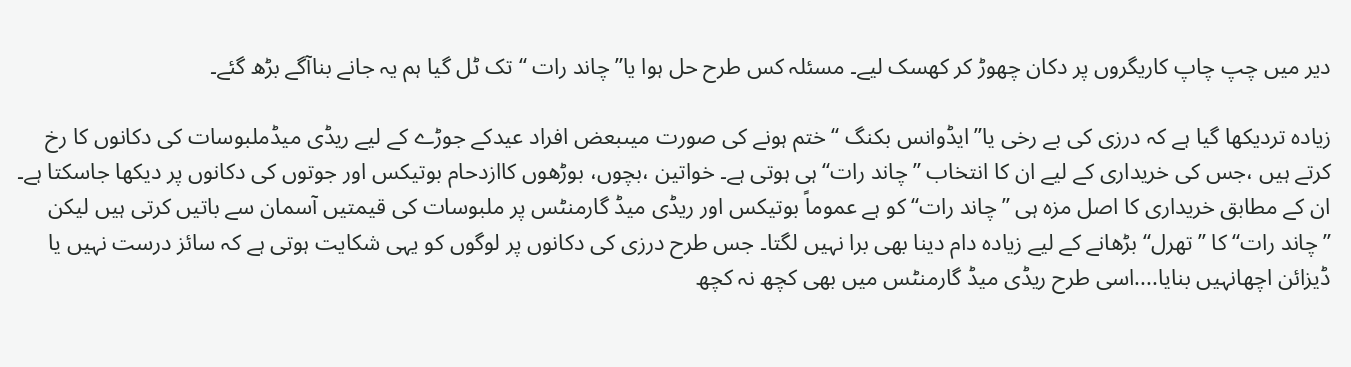دیر میں چپ چاپ کاریگروں پر دکان چھوڑ کر کھسک لیے۔ مسئلہ کس طرح حل ہوا یا’’چاند رات ‘‘ تک ٹل گیا ہم یہ جانے بناآگے بڑھ گئے۔

زیادہ تردیکھا گیا ہے کہ درزی کی بے رخی یا’’ایڈوانس بکنگ ‘‘ختم ہونے کی صورت میںبعض افراد عیدکے جوڑے کے لیے ریڈی میڈملبوسات کی دکانوں کا رخ کرتے ہیں ،جس کی خریداری کے لیے ان کا انتخاب ’’چاند رات‘‘ہی ہوتی ہے۔ خواتین ،بچوں، بوڑھوں کاازدحام بوتیکس اور جوتوں کی دکانوں پر دیکھا جاسکتا ہے۔ ان کے مطابق خریداری کا اصل مزہ ہی ’’چاند رات‘‘ کو ہے عموماً بوتیکس اور ریڈی میڈ گارمنٹس پر ملبوسات کی قیمتیں آسمان سے باتیں کرتی ہیں لیکن ’’چاند رات‘‘ کا ’’تھرل‘‘ بڑھانے کے لیے زیادہ دام دینا بھی برا نہیں لگتا۔ جس طرح درزی کی دکانوں پر لوگوں کو یہی شکایت ہوتی ہے کہ سائز درست نہیں یا ڈیزائن اچھانہیں بنایا....اسی طرح ریڈی میڈ گارمنٹس میں بھی کچھ نہ کچھ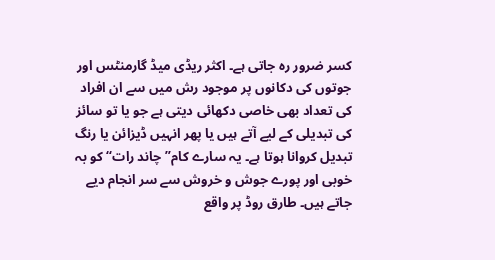کسر ضرور رہ جاتی ہے۔ اکثر ریڈی میڈ گارمنٹس اور جوتوں کی دکانوں پر موجود رش میں سے ان افراد کی تعداد بھی خاصی دکھائی دیتی ہے جو یا تو سائز کی تبدیلی کے لیے آتے ہیں یا پھر انہیں ڈیزائن یا رنگ تبدیل کروانا ہوتا ہے۔ یہ سارے کام’’چاند رات‘‘ کو بہ خوبی اور پورے جوش و خروش سے سر انجام دیے جاتے ہیں۔ طارق روڈ پر واقع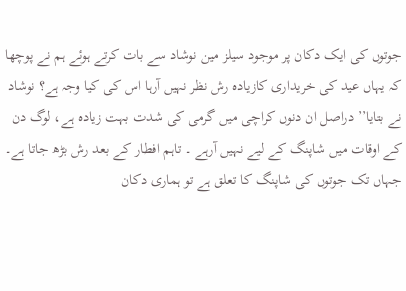جوتوں کی ایک دکان پر موجود سیلز مین نوشاد سے بات کرتے ہوئے ہم نے پوچھا کہ یہاں عید کی خریداری کازیادہ رش نظر نہیں آرہا اس کی کیا وجہ ہے؟ نوشاد نے بتایا’’ دراصل ان دنوں کراچی میں گرمی کی شدت بہت زیادہ ہے، لوگ دن کے اوقات میں شاپنگ کے لیے نہیں آرہے ۔ تاہم افطار کے بعد رش بڑھ جاتا ہے۔ جہاں تک جوتوں کی شاپنگ کا تعلق ہے تو ہماری دکان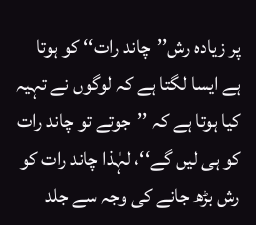پر زیادہ رش’’چاند رات‘‘ کو ہوتا ہے ایسا لگتا ہے کہ لوگوں نے تہیہ کیا ہوتا ہے کہ ’’جوتے تو چاند رات کو ہی لیں گے‘‘، لہٰذا چاند رات کو رش بڑھ جانے کی وجہ سے جلد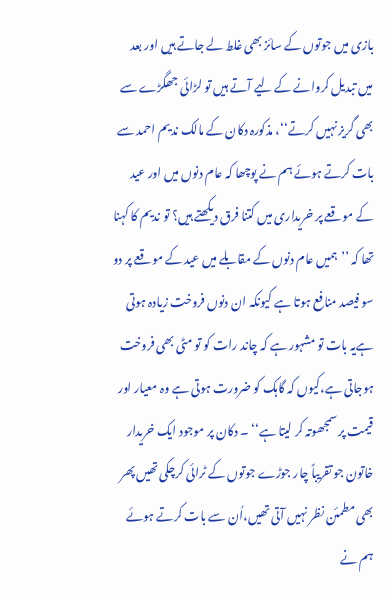بازی میں جوتوں کے سائز بھی غلط لے جاتے ہیں اور بعد میں تبدیل کروانے کے لیے آتے ہیں تو لڑائی جھگڑے سے بھی گریز نہیں کرتے‘‘، مذکورہ دکان کے مالک ندیم احمد سے بات کرتے ہوئے ہم نے پوچھا کہ عام دنوں میں اور عید کے موقعے پر خریداری میں کتنا فرق دیکھتے ہیں؟ تو ندیم کا کہنا تھا کہ ’’ہمیں عام دنوں کے مقابلے میں عید کے موقعے پر دو سو فیصد منافع ہوتا ہے کیونکہ ان دنوں فروخت زیادہ ہوتی ہےیہ بات تو مشہور ہے کہ چاند رات کو تو مٹی بھی فروخت ہوجاتی ہے،کیوں کہ گاہک کو ضرورت ہوتی ہے وہ معیار اور قیمت پر سمجھوتہ کر لیتا ہے‘‘ ۔ دکان پر موجود ایک خریدار خاتون جو تقریباً چار جوڑے جوتوں کے ٹرائی کرچکی تھیں پھر بھی مطمئن نظر نہیں آتی تھیں،اُن سے بات کرتے ہوئے ہم نے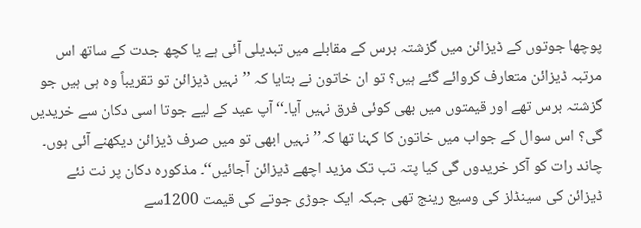پوچھا جوتوں کے ڈیزائن میں گزشتہ برس کے مقابلے میں تبدیلی آئی ہے یا کچھ جدت کے ساتھ اس مرتبہ ڈیزائن متعارف کروائے گئے ہیں؟ تو ان خاتون نے بتایا کہ ’’نہیں ڈیزائن تو تقریباً وہ ہی ہیں جو گزشتہ برس تھے اور قیمتوں میں بھی کوئی فرق نہیں آیا۔‘‘آپ عید کے لیے جوتا اسی دکان سے خریدیں گی؟ اس سوال کے جواب میں خاتون کا کہنا تھا کہ’’ نہیں ابھی تو میں صرف ڈیزائن دیکھنے آئی ہوں۔ چاند رات کو آکر خریدوں گی کیا پتہ تب تک مزید اچھے ڈیزائن آجائیں‘‘۔ مذکورہ دکان پر نت نئے ڈیزائن کی سینڈلز کی وسیع رینج تھی جبکہ ایک جوڑی جوتے کی قیمت 1200سے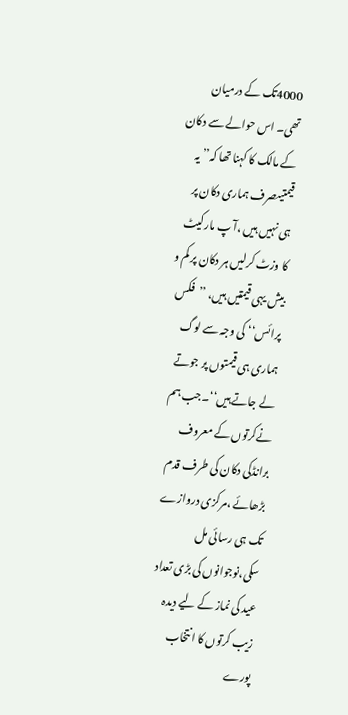4000تک کے درمیان تھی۔ اس حوالے سے دکان کے مالک کا کہنا تھا کہ’’ یہ قیمتیںصرف ہماری دکان پر ہی نہیں ہیں ،آ پ مارکیٹ کا وزٹ کرلیں ہر دکان پر کم و بیش یہی قیمتیں ہیں، ’’فکس پرائس‘‘ کی وجہ سے لوگ ہماری ہی قیمتوں پر جوتے لے جاتے ہیں‘‘۔جب ہم نےکرتوں کے معروف برانڈکی دکان کی طرف قدم بڑھائے ،مرکزی دروازے تک ہی رسائی مل سکی،نوجوانوں کی بڑی تعداد عید کی نماز کے لیے دیدہ زیب کرتوں کا انتخاب پورے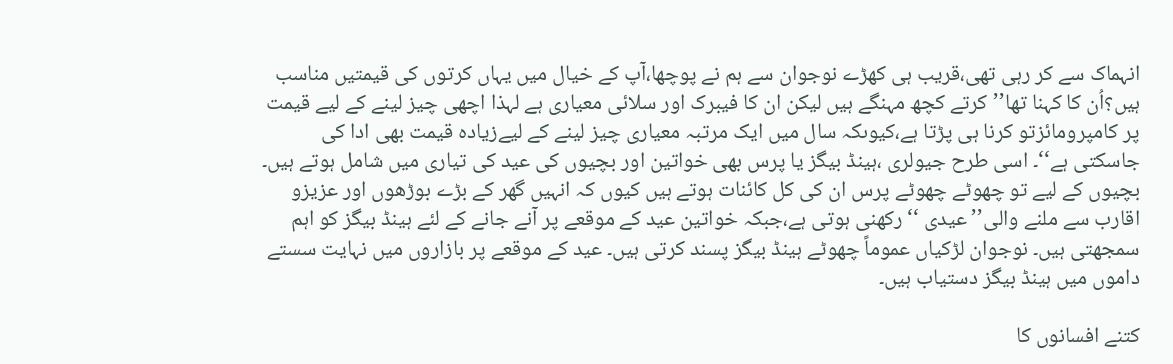انہماک سے کر رہی تھی،قریب ہی کھڑے نوجوان سے ہم نے پوچھا،آپ کے خیال میں یہاں کرتوں کی قیمتیں مناسب ہیں؟اُن کا کہنا تھا’’کرتے کچھ مہنگے ہیں لیکن ان کا فیبرک اور سلائی معیاری ہے لہذا اچھی چیز لینے کے لیے قیمت پر کامپرومائزتو کرنا ہی پڑتا ہے،کیوںکہ سال میں ایک مرتبہ معیاری چیز لینے کے لیےزیادہ قیمت بھی ادا کی جاسکتی ہے‘‘۔ اسی طرح جیولری ،ہینڈ بیگز یا پرس بھی خواتین اور بچیوں کی عید کی تیاری میں شامل ہوتے ہیں۔ بچیوں کے لیے تو چھوٹے چھوٹے پرس ان کی کل کائنات ہوتے ہیں کیوں کہ انہیں گھر کے بڑے بوڑھوں اور عزیزو اقارب سے ملنے والی’’ عیدی ‘‘رکھنی ہوتی ہے،جبکہ خواتین عید کے موقعے پر آنے جانے کے لئے ہینڈ بیگز کو اہم سمجھتی ہیں۔ نوجوان لڑکیاں عموماً چھوٹے ہینڈ بیگز پسند کرتی ہیں۔ عید کے موقعے پر بازاروں میں نہایت سستے داموں میں ہینڈ بیگز دستیاب ہیں۔

کتنے افسانوں کا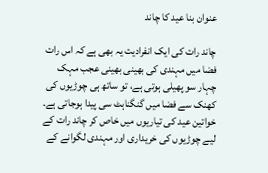عنوان بنا عید کا چاند

چاند رات کی ایک انفرادیت یہ بھی ہے کہ اس رات فضا میں مہندی کی بھینی بھینی عجب مہک چہار سو پھیلی ہوتی ہے، تو ساتھ ہی چوڑیوں کی کھنک سے فضا میں گنگناہٹ سی پیدا ہوجاتی ہے۔ خواتین عید کی تیاریوں میں خاص کر چاند رات کے لیے چوڑیوں کی خریداری اور مہندی لگوانے کے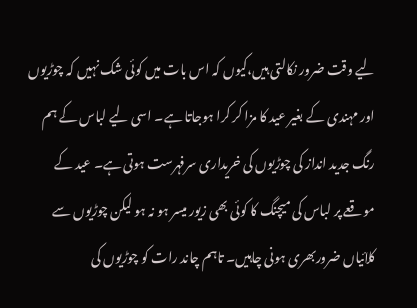لیے وقت ضرور نکالتی ہیں،کیوں کہ اس بات میں کوئی شک نہیں کہ چوڑیوں اور مہندی کے بغیر عید کا مزا کر کرا ہوجاتا ہے۔ اسی لیے لباس کے ہم رنگ جدید انداز کی چوڑیوں کی خریداری سرفہرست ہوتی ہے۔ عید کے موقعے پر لباس کی میچنگ کا کوئی بھی زیور میسر ہو نہ ہو لیکن چوڑیوں سے کلائیاں ضروربھری ہونی چاہیں۔ تاہم چاند رات کو چوڑیوں کی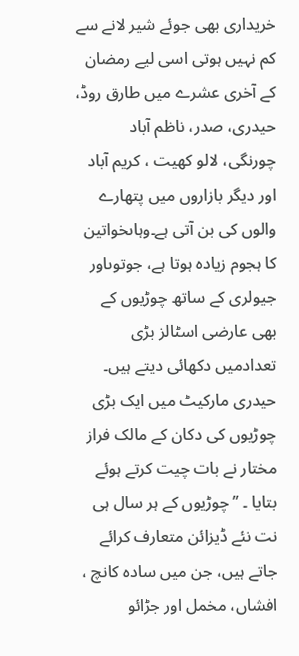خریداری بھی جوئے شیر لانے سے کم نہیں ہوتی اسی لیے رمضان کے آخری عشرے میں طارق روڈ، حیدری، صدر، ناظم آباد چورنگی، لالو کھیت ، کریم آباد اور دیگر بازاروں میں پتھارے والوں کی بن آتی ہے۔وہاںخواتین کا ہجوم زیادہ ہوتا ہے، جوتوںاور جیولری کے ساتھ چوڑیوں کے بھی عارضی اسٹالز بڑی تعدادمیں دکھائی دیتے ہیں۔ حیدری مارکیٹ میں ایک بڑی چوڑیوں کی دکان کے مالک فراز مختار نے بات چیت کرتے ہوئے بتایا ۔ ’’چوڑیوں کے ہر سال ہی نت نئے ڈیزائن متعارف کرائے جاتے ہیں، جن میں سادہ کانچ ، افشاں، مخمل اور جڑائو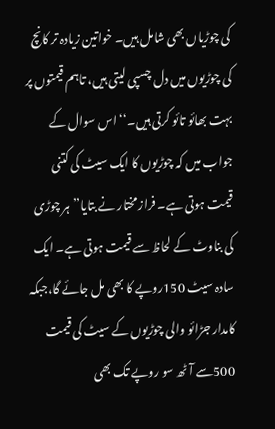کی چوڑیاں بھی شامل ہیں۔ خواتین زیادہ تر کانچ کی چوڑیوں میں دل چسپی لیتی ہیں، تاہم قیمتوں پر بہت بھائو تائو کرتی ہیں۔‘‘ اس سوال کے جواب میں کہ چوڑیوں کا ایک سیٹ کی کتنی قیمت ہوتی ہے۔ فراز مختار نے بتایا’’ ہر چوڑی کی بناوٹ کے لحاظ سے قیمت ہوتی ہے۔ ایک سادہ سیٹ 150روپے کا بھی مل جائے گا،جبکہ کامدار جڑائو والی چوڑیوں کے سیٹ کی قیمت 500سے آٹھ سو روپے تک بھی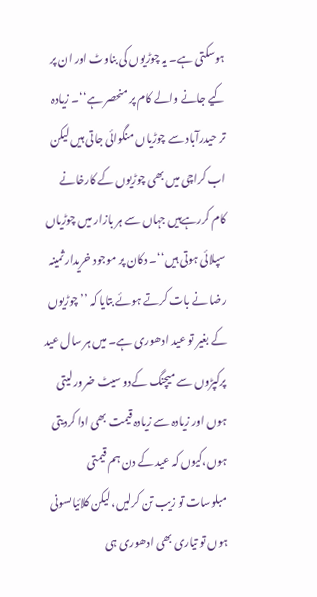ہوسکتی ہے۔ یہ چوڑیوں کی بناوٹ اور ان پر کیے جانے والے کام پر منحصر ہے‘‘۔ زیادہ تر حیدرآباد سے چوڑیاں منگوائی جاتی ہیں لیکن اب کراچی میں بھی چوڑیوں کے کارخانے کام کررہےہیں جہاں سے ہر بازار میں چوڑیاں سپلائی ہوتی ہیں‘‘۔ دکان پر موجود خریدار ثمینہ رضا نے بات کرتے ہوئے بتایا کہ ’’چوڑیوں کے بغیر تو عید ادھوری ہے۔ میں ہر سال عید پرکپڑوں سے میچنگ کےدو سیٹ ضرور لیتی ہوں اور زیادہ سے زیادہ قیمت بھی ادا کردیتی ہوں،کیوں کہ عید کے دن ہم قیمتی مبلوسات تو زیب تن کرلیں، لیکن کلائیاںسونی ہوں تو تیاری بھی ادھوری ہی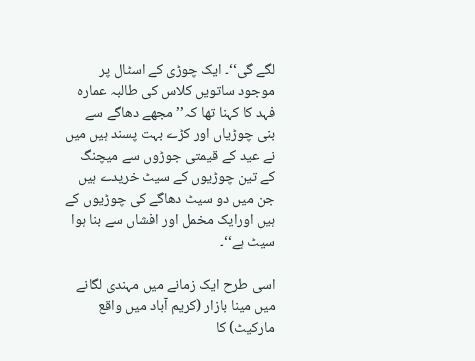لگے گی‘‘۔ ایک چوڑی کے اسٹال پر موجود ساتویں کلاس کی طالبہ عمارہ فہد کا کہنا تھا کہ’’ مجھے دھاگے سے بنی چوڑیاں اور کڑے بہت پسند ہیں میں نے عید کے قیمتی جوڑوں سے میچنگ کے تین چوڑیوں کے سیٹ خریدے ہیں جن میں دو سیٹ دھاگے کی چوڑیوں کے ہیں اورایک مخمل اور افشاں سے بنا ہوا سیٹ ہے‘‘۔

اسی طرح ایک زمانے میں مہندی لگانے میں مینا بازار (کریم آباد میں واقع مارکیٹ) کا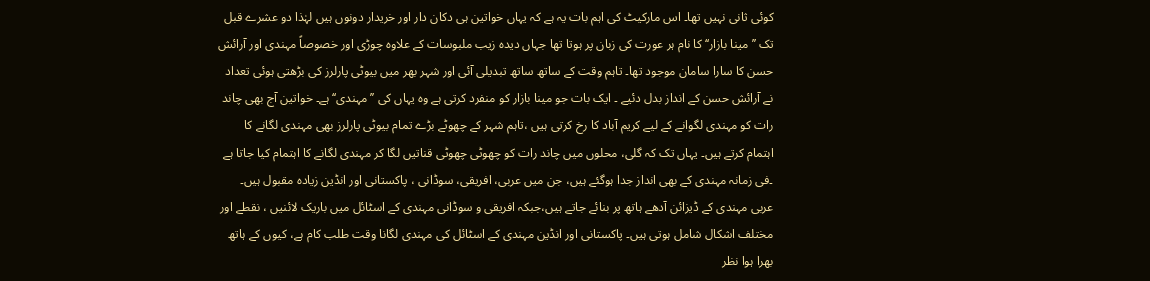کوئی ثانی نہیں تھا۔ اس مارکیٹ کی اہم بات یہ ہے کہ یہاں خواتین ہی دکان دار اور خریدار دونوں ہیں لہٰذا دو عشرے قبل تک ’’مینا بازار‘‘ کا نام ہر عورت کی زبان پر ہوتا تھا جہاں دیدہ زیب ملبوسات کے علاوہ چوڑی اور خصوصاً مہندی اور آرائش حسن کا سارا سامان موجود تھا۔ تاہم وقت کے ساتھ ساتھ تبدیلی آئی اور شہر بھر میں بیوٹی پارلرز کی بڑھتی ہوئی تعداد نے آرائش حسن کے انداز بدل دئیے ۔ ایک بات جو مینا بازار کو منفرد کرتی ہے وہ یہاں کی ’’مہندی‘‘ ہے۔ خواتین آج بھی چاند رات کو مہندی لگوانے کے لیے کریم آباد کا رخ کرتی ہیں ،تاہم شہر کے چھوٹے بڑے تمام بیوٹی پارلرز بھی مہندی لگانے کا اہتمام کرتے ہیں۔ یہاں تک کہ گلی، محلوں میں چاند رات کو چھوٹی چھوٹی قناتیں لگا کر مہندی لگانے کا اہتمام کیا جاتا ہے ۔فی زمانہ مہندی کے بھی انداز جدا ہوگئے ہیں، جن میں عربی، افریقی، سوڈانی ، پاکستانی اور انڈین زیادہ مقبول ہیں۔ عربی مہندی کے ڈیزائن آدھے ہاتھ پر بنائے جاتے ہیں،جبکہ افریقی و سوڈانی مہندی کے اسٹائل میں باریک لائنیں ، نقطے اور مختلف اشکال شامل ہوتی ہیں۔ پاکستانی اور انڈین مہندی کے اسٹائل کی مہندی لگانا وقت طلب کام ہے، کیوں کے ہاتھ بھرا ہوا نظر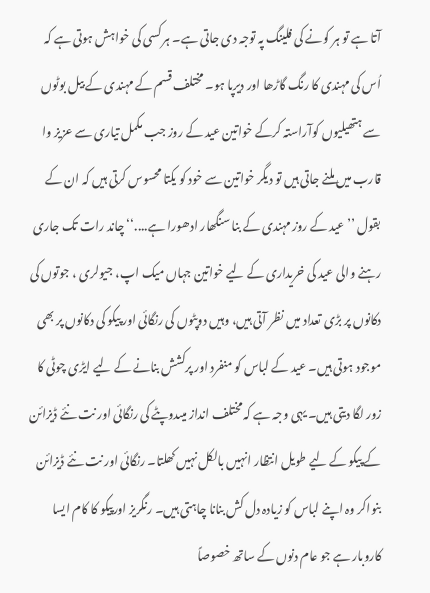آتا ہے تو ہر کونے کی فلینگ پہ توجہ دی جاتی ہے۔ ہر کسی کی خواہش ہوتی ہے کہ اُس کی مہندی کا رنگ گاڑھا اور دیرپا ہو۔ مختلف قسم کے مہندی کے بیل بوٹوں سے ہتھیلیوں کوآراستہ کرکے خواتین عید کے روز جب مکمل تیاری سے عزیز وا قارب میں ملنے جاتی ہیں تو دیگر خواتین سے خود کو یکتا محسوس کرتی ہیں کہ ان کے بقول ’’عید کے روز مہندی کے بنا سنگھار ادھورا ہے....‘‘چاند رات تک جاری رہنے والی عید کی خریداری کے لیے خواتین جہاں میک اپ، جیولری ، جوتوں کی دکانوں پر بڑی تعداد میں نظر آتی ہیں، وہیں دوپٹوں کی رنگائی اور پیکو کی دکانوں پر بھی موجود ہوتی ہیں۔ عید کے لباس کو منفرد اور پرکشش بنانے کے لیے ایڑی چوٹی کا زور لگا دیتی ہیں۔ یہی وجہ ہے کہ مختلف انداز میںدوپٹے کی رنگائی اور نت نئے ڈیزائن کے پیکو کے لیے طویل انتظار انہیں بالکل نہیں کھلتا۔ رنگائی اور نت نئے ڈیزائن بنواکر وہ اپنے لباس کو زیادہ دل کش بنانا چاہتی ہیں۔ رنگریز اورپیکو کا کام ایسا کاروبار ہے جو عام دنوں کے ساتھ خصوصاً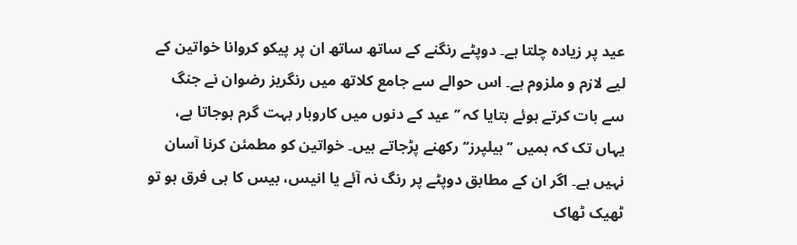عید پر زیادہ چلتا ہے۔ دوپٹے رنگنے کے ساتھ ساتھ ان پر پیکو کروانا خواتین کے لیے لازم و ملزوم ہے۔ اس حوالے سے جامع کلاتھ میں رنگریز رضوان نے جنگ سے بات کرتے ہوئے بتایا کہ ’’عید کے دنوں میں کاروبار بہت گرم ہوجاتا ہے، یہاں تک کہ ہمیں ’’ہیلپرز‘‘ رکھنے پڑجاتے ہیں۔ خواتین کو مطمئن کرنا آسان نہیں ہے۔ اگر ان کے مطابق دوپٹے پر رنگ نہ آئے یا انیس، بیس کا ہی فرق ہو تو ٹھیک ٹھاک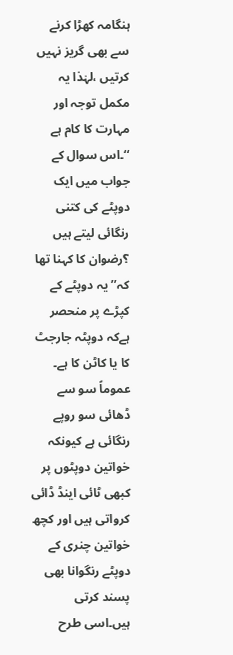ہنگامہ کھڑا کرنے سے بھی گریز نہیں کرتیں ،لہٰذا یہ مکمل توجہ اور مہارت کا کام ہے ‘‘۔اس سوال کے جواب میں ایک دوپٹے کی کتنی رنگائی لیتے ہیں ؟رضوان کا کہنا تھا کہ’’ یہ دوپٹے کے کپڑے پر منحصر ہےکہ دوپٹہ جارجٹ کا یا کاٹن کا ہے۔ عموماً سو سے ڈھائی سو روپے رنگائی ہے کیونکہ خواتین دوپٹوں پر کبھی ٹائی اینڈ ڈائی کرواتی ہیں اور کچھ خواتین چنری کے دوپٹے رنگوانا بھی پسند کرتی ہیں۔اسی طرح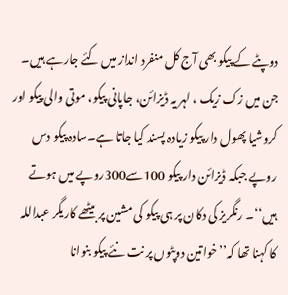دوپٹے کے پیکو بھی آج کل منفرد انداز میں کئے جارہے ہیں۔ جن میں زک زیک ، لہر یہ ڈیزائن، جاپانی پیکو، موتی والی پیکو اور کروشیا پھول دار پیکو زیادہ پسند کیا جاتا ہے۔سادہ پیکو دس روپے جبکہ ڈیزائن دار پیکو 100سے300روپے میں ہوتے ہیں‘‘۔ رنگریز کی دکان پر ہی پیکو کی مشین پر بیٹھے کاریگر عبداللہ کا کہنا تھا کہ’’خواتین دوپٹوں پر نت نئے پیکو بنوانا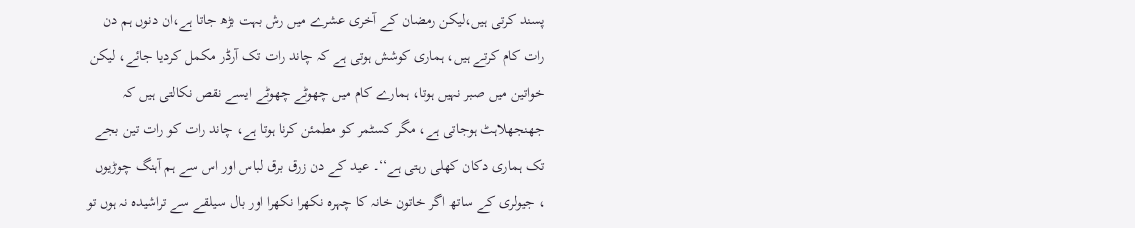پسند کرتی ہیں،لیکن رمضان کے آخری عشرے میں رش بہت بڑھ جاتا ہے،ان دنوں ہم دن رات کام کرتے ہیں، ہماری کوشش ہوتی ہے کہ چاند رات تک آرڈر مکمل کردیا جائے، لیکن خواتین میں صبر نہیں ہوتا، ہمارے کام میں چھوٹے چھوٹے ایسے نقص نکالتی ہیں کہ جھنجھلاہٹ ہوجاتی ہے، مگر کسٹمر کو مطمئن کرنا ہوتا ہے، چاند رات کو رات تین بجے تک ہماری دکان کھلی رہتی ہے‘‘۔ عید کے دن زرق برق لباس اور اس سے ہم آہنگ چوڑیوں ، جیولری کے ساتھ اگر خاتون خانہ کا چہرہ نکھرا نکھرا اور بال سیلقے سے تراشیدہ نہ ہوں تو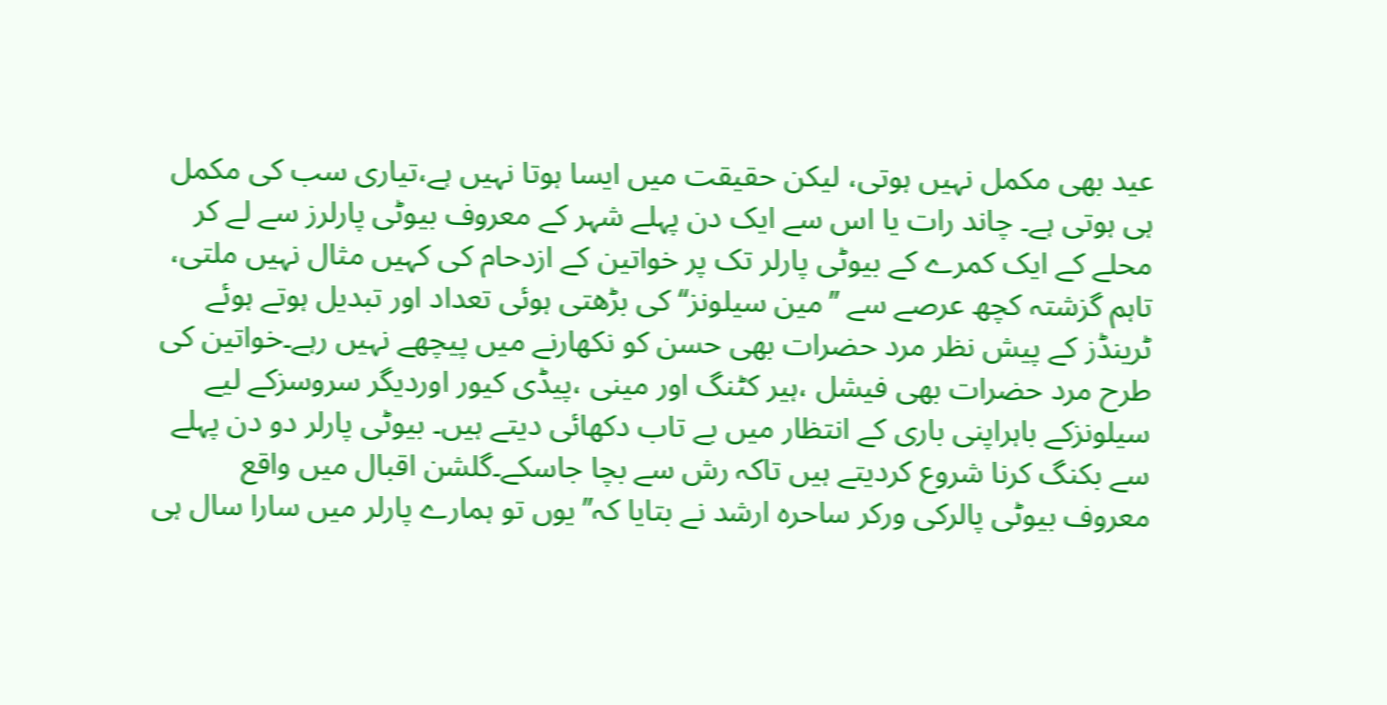عید بھی مکمل نہیں ہوتی، لیکن حقیقت میں ایسا ہوتا نہیں ہے،تیاری سب کی مکمل ہی ہوتی ہے۔ چاند رات یا اس سے ایک دن پہلے شہر کے معروف بیوٹی پارلرز سے لے کر محلے کے ایک کمرے کے بیوٹی پارلر تک پر خواتین کے ازدحام کی کہیں مثال نہیں ملتی، تاہم گزشتہ کچھ عرصے سے ’’مین سیلونز‘‘ کی بڑھتی ہوئی تعداد اور تبدیل ہوتے ہوئے ٹرینڈز کے پیش نظر مرد حضرات بھی حسن کو نکھارنے میں پیچھے نہیں رہے۔خواتین کی طرح مرد حضرات بھی فیشل ،ہیر کٹنگ اور مینی ،پیڈی کیور اوردیگر سروسزکے لیے سیلونزکے باہراپنی باری کے انتظار میں بے تاب دکھائی دیتے ہیں۔ بیوٹی پارلر دو دن پہلے سے بکنگ کرنا شروع کردیتے ہیں تاکہ رش سے بچا جاسکے۔گلشن اقبال میں واقع معروف بیوٹی پالرکی ورکر ساحرہ ارشد نے بتایا کہ’’یوں تو ہمارے پارلر میں سارا سال ہی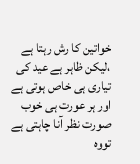خواتین کا رش رہتا ہے ،لیکن ظاہر ہے عید کی تیاری ہی خاص ہوتی ہے اور ہر عورت ہی خوب صورت نظر آنا چاہتی ہے تووہ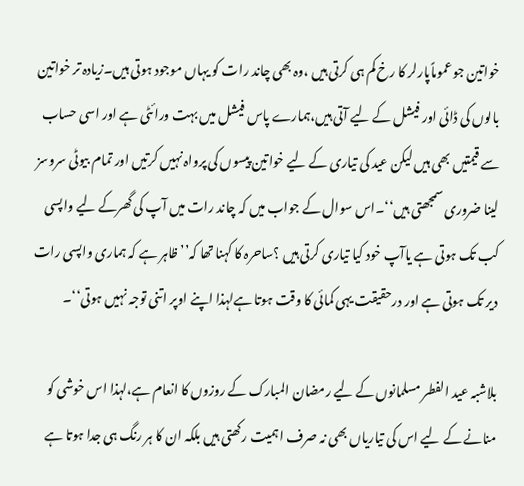خواتین جو عموماًپارلر کا رخ کم ہی کرتی ہیں ،وہ بھی چاند رات کو یہاں موجود ہوتی ہیں۔زیادہ تر خواتین بالوں کی ڈائی اور فیشل کے لیے آتی ہیں،ہمارے پاس فیشل میں بہت ورائٹی ہے اور اسی حساب سے قیمتیں بھی ہیں لیکن عید کی تیاری کے لیے خواتین پیسوں کی پرواہ نہیں کرتیں اور تمام بیوٹی سروسز لینا ضروری سمجھتی ہیں‘‘۔اس سوال کے جواب میں کہ چاند رات میں آپ کی گھرکے لیے واپسی کب تک ہوتی ہے یاآپ خود کیا تیاری کرتی ہیں ؟ساحرہ کا کہنا تھا کہ’’ظاہر ہے کہ ہماری واپسی رات دیر تک ہوتی ہے اور درحقیقت یہی کمائی کا وقت ہوتا ہےلہذا اپنے اوپر اتنی توجہ نہیں ہوتی‘‘۔

بلاشبہ عید الفطر مسلمانوں کے لیے رمضان المبارک کے روزوں کا انعام ہے،لہذا اس خوشی کو منانے کے لیے اس کی تیاریاں بھی نہ صرف اہمیت رکھتی ہیں بلکہ ان کا ہر رنگ ہی جدا ہوتا ہے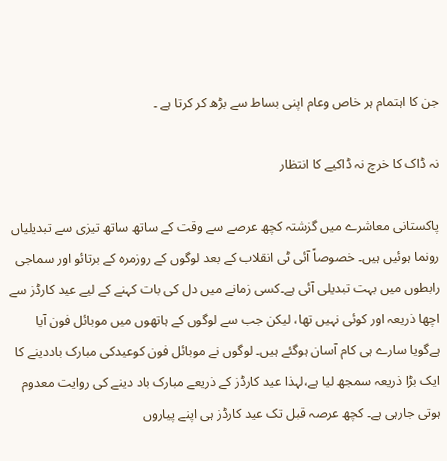جن کا اہتمام ہر خاص وعام اپنی بساط سے بڑھ کر کرتا ہے ۔

نہ ڈاک کا خرچ نہ ڈاکیے کا انتظار

پاکستانی معاشرے میں گزشتہ کچھ عرصے سے وقت کے ساتھ ساتھ تیزی سے تبدیلیاں رونما ہوئیں ہیں۔ خصوصاً آئی ٹی انقلاب کے بعد لوگوں کے روزمرہ کے برتائو اور سماجی رابطوں میں بہت تبدیلی آئی ہے۔کسی زمانے میں دل کی بات کہنے کے لیے عید کارڈز سے اچھا ذریعہ اور کوئی نہیں تھا، لیکن جب سے لوگوں کے ہاتھوں میں موبائل فون آیا ہےگویا سارے ہی کام آسان ہوگئے ہیں۔ لوگوں نے موبائل فون کوعیدکی مبارک باددینے کا ایک بڑا ذریعہ سمجھ لیا ہے،لہذا عید کارڈز کے ذریعے مبارک باد دینے کی روایت معدوم ہوتی جارہی ہے۔ کچھ عرصہ قبل تک عید کارڈز ہی اپنے پیاروں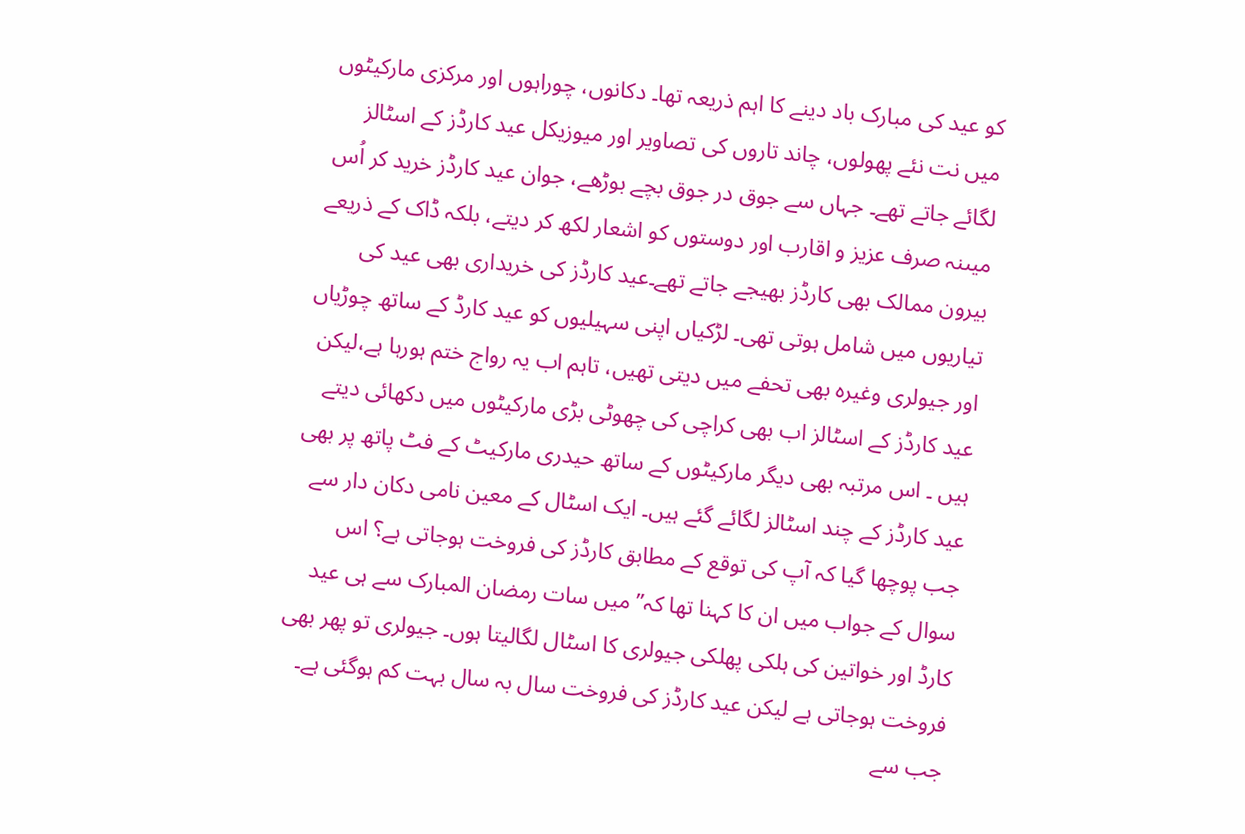کو عید کی مبارک باد دینے کا اہم ذریعہ تھا۔ دکانوں، چوراہوں اور مرکزی مارکیٹوں میں نت نئے پھولوں، چاند تاروں کی تصاویر اور میوزیکل عید کارڈز کے اسٹالز لگائے جاتے تھے۔ جہاں سے جوق در جوق بچے بوڑھے، جوان عید کارڈز خرید کر اُس میںنہ صرف عزیز و اقارب اور دوستوں کو اشعار لکھ کر دیتے، بلکہ ڈاک کے ذریعے بیرون ممالک بھی کارڈز بھیجے جاتے تھے۔عید کارڈز کی خریداری بھی عید کی تیاریوں میں شامل ہوتی تھی۔ لڑکیاں اپنی سہیلیوں کو عید کارڈ کے ساتھ چوڑیاں اور جیولری وغیرہ بھی تحفے میں دیتی تھیں، تاہم اب یہ رواج ختم ہورہا ہے،لیکن عید کارڈز کے اسٹالز اب بھی کراچی کی چھوٹی بڑی مارکیٹوں میں دکھائی دیتے ہیں ۔ اس مرتبہ بھی دیگر مارکیٹوں کے ساتھ حیدری مارکیٹ کے فٹ پاتھ پر بھی عید کارڈز کے چند اسٹالز لگائے گئے ہیں۔ ایک اسٹال کے معین نامی دکان دار سے جب پوچھا گیا کہ آپ کی توقع کے مطابق کارڈز کی فروخت ہوجاتی ہے؟ اس سوال کے جواب میں ان کا کہنا تھا کہ’’ میں سات رمضان المبارک سے ہی عید کارڈ اور خواتین کی ہلکی پھلکی جیولری کا اسٹال لگالیتا ہوں۔ جیولری تو پھر بھی فروخت ہوجاتی ہے لیکن عید کارڈز کی فروخت سال بہ سال بہت کم ہوگئی ہے۔ جب سے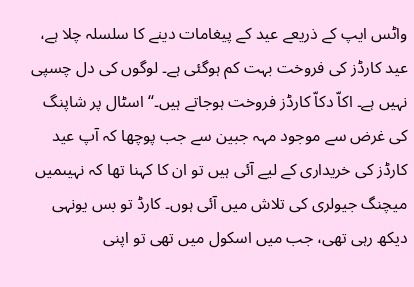واٹس ایپ کے ذریعے عید کے پیغامات دینے کا سلسلہ چلا ہے، عید کارڈز کی فروخت بہت کم ہوگئی ہے۔ لوگوں کی دل چسپی نہیں ہے۔ اکاّ دکاّ کارڈز فروخت ہوجاتے ہیں۔‘‘ اسٹال پر شاپنگ کی غرض سے موجود مہہ جبین سے جب پوچھا کہ آپ عید کارڈز کی خریداری کے لیے آئی ہیں تو ان کا کہنا تھا کہ نہیںمیں میچنگ جیولری کی تلاش میں آئی ہوں۔ کارڈ تو بس یونہی دیکھ رہی تھی، جب میں اسکول میں تھی تو اپنی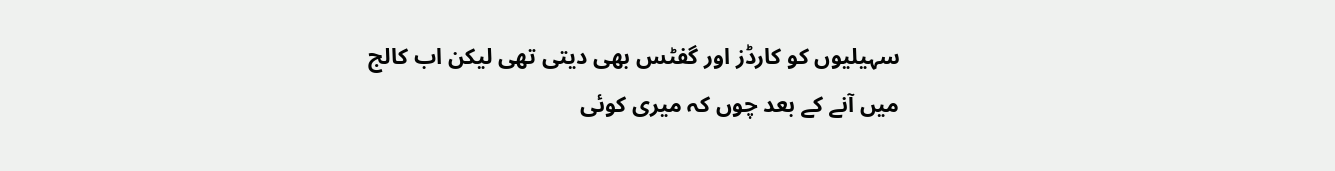سہیلیوں کو کارڈز اور گفٹس بھی دیتی تھی لیکن اب کالج میں آنے کے بعد چوں کہ میری کوئی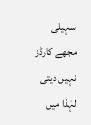سہیلی مجھے کارڈز نہیں دیتی لہٰذا میں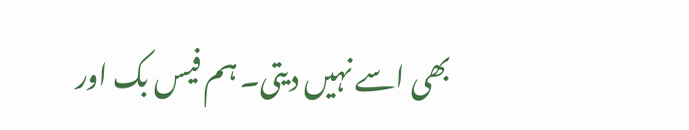بھی اسے نہیں دیتی۔ ہم فیس بک اور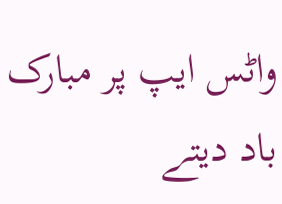واٹس ایپ پر مبارک باد دیتے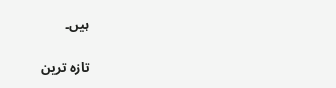ہیں۔

تازہ ترین